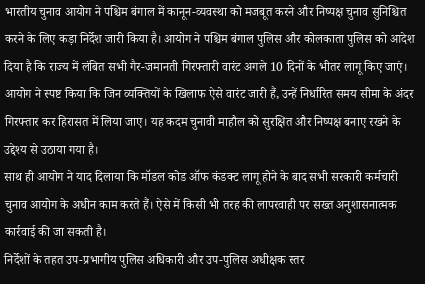भारतीय चुनाव आयोग ने पश्चिम बंगाल में कानून-व्यवस्था को मजबूत करने और निष्पक्ष चुनाव सुनिश्चित करने के लिए कड़ा निर्देश जारी किया है। आयोग ने पश्चिम बंगाल पुलिस और कोलकाता पुलिस को आदेश दिया है कि राज्य में लंबित सभी गैर-जमानती गिरफ्तारी वारंट अगले 10 दिनों के भीतर लागू किए जाएं।
आयोग ने स्पष्ट किया कि जिन व्यक्तियों के खिलाफ ऐसे वारंट जारी हैं, उन्हें निर्धारित समय सीमा के अंदर गिरफ्तार कर हिरासत में लिया जाए। यह कदम चुनावी माहौल को सुरक्षित और निष्पक्ष बनाए रखने के उद्देश्य से उठाया गया है।
साथ ही आयोग ने याद दिलाया कि मॉडल कोड ऑफ कंडक्ट लागू होने के बाद सभी सरकारी कर्मचारी चुनाव आयोग के अधीन काम करते हैं। ऐसे में किसी भी तरह की लापरवाही पर सख्त अनुशासनात्मक कार्रवाई की जा सकती है।
निर्देशों के तहत उप-प्रभागीय पुलिस अधिकारी और उप-पुलिस अधीक्षक स्तर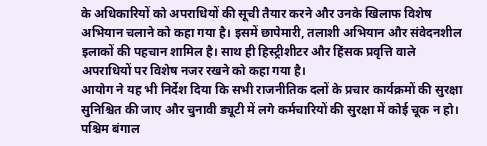के अधिकारियों को अपराधियों की सूची तैयार करने और उनके खिलाफ विशेष अभियान चलाने को कहा गया है। इसमें छापेमारी, तलाशी अभियान और संवेदनशील इलाकों की पहचान शामिल है। साथ ही हिस्ट्रीशीटर और हिंसक प्रवृत्ति वाले अपराधियों पर विशेष नजर रखने को कहा गया है।
आयोग ने यह भी निर्देश दिया कि सभी राजनीतिक दलों के प्रचार कार्यक्रमों की सुरक्षा सुनिश्चित की जाए और चुनावी ड्यूटी में लगे कर्मचारियों की सुरक्षा में कोई चूक न हो।
पश्चिम बंगाल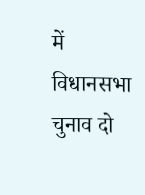में विधानसभा चुनाव दो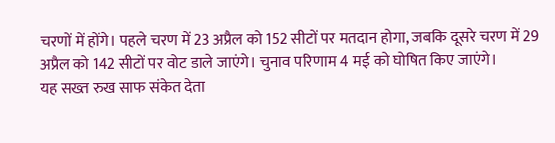चरणों में होंगे। पहले चरण में 23 अप्रैल को 152 सीटों पर मतदान होगा, जबकि दूसरे चरण में 29 अप्रैल को 142 सीटों पर वोट डाले जाएंगे। चुनाव परिणाम 4 मई को घोषित किए जाएंगे।
यह सख्त रुख साफ संकेत देता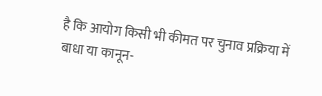है कि आयोग किसी भी कीमत पर चुनाव प्रक्रिया में बाधा या कानून-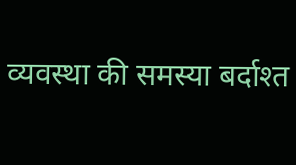व्यवस्था की समस्या बर्दाश्त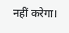नहीं करेगा।